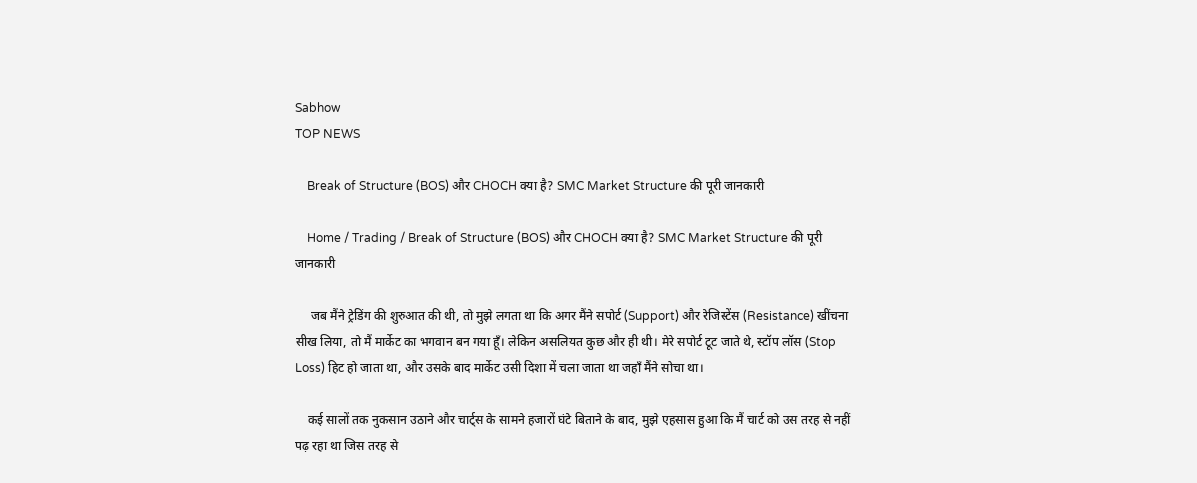Sabhow
TOP NEWS

    Break of Structure (BOS) और CHOCH क्या है? SMC Market Structure की पूरी जानकारी

    Home / Trading / Break of Structure (BOS) और CHOCH क्या है? SMC Market Structure की पूरी जानकारी

     जब मैंने ट्रेडिंग की शुरुआत की थी, तो मुझे लगता था कि अगर मैंने सपोर्ट (Support) और रेजिस्टेंस (Resistance) खींचना सीख लिया, तो मैं मार्केट का भगवान बन गया हूँ। लेकिन असलियत कुछ और ही थी। मेरे सपोर्ट टूट जाते थे, स्टॉप लॉस (Stop Loss) हिट हो जाता था, और उसके बाद मार्केट उसी दिशा में चला जाता था जहाँ मैंने सोचा था।

    कई सालों तक नुकसान उठाने और चार्ट्स के सामने हजारों घंटे बिताने के बाद, मुझे एहसास हुआ कि मैं चार्ट को उस तरह से नहीं पढ़ रहा था जिस तरह से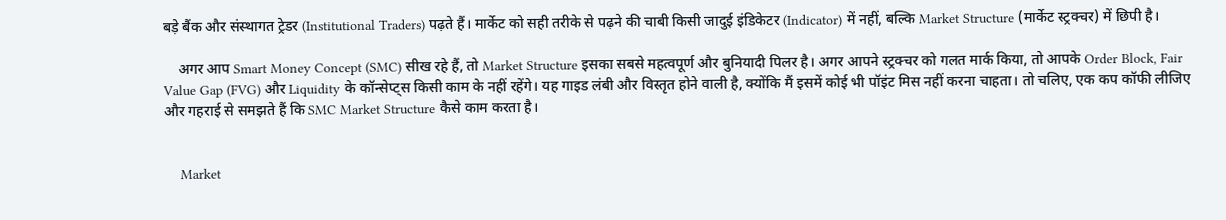बड़े बैंक और संस्थागत ट्रेडर (Institutional Traders) पढ़ते हैं। मार्केट को सही तरीके से पढ़ने की चाबी किसी जादुई इंडिकेटर (Indicator) में नहीं, बल्कि Market Structure (मार्केट स्ट्रक्चर) में छिपी है।

    अगर आप Smart Money Concept (SMC) सीख रहे हैं, तो Market Structure इसका सबसे महत्वपूर्ण और बुनियादी पिलर है। अगर आपने स्ट्रक्चर को गलत मार्क किया, तो आपके Order Block, Fair Value Gap (FVG) और Liquidity के कॉन्सेप्ट्स किसी काम के नहीं रहेंगे। यह गाइड लंबी और विस्तृत होने वाली है, क्योंकि मैं इसमें कोई भी पॉइंट मिस नहीं करना चाहता। तो चलिए, एक कप कॉफी लीजिए और गहराई से समझते हैं कि SMC Market Structure कैसे काम करता है।


    Market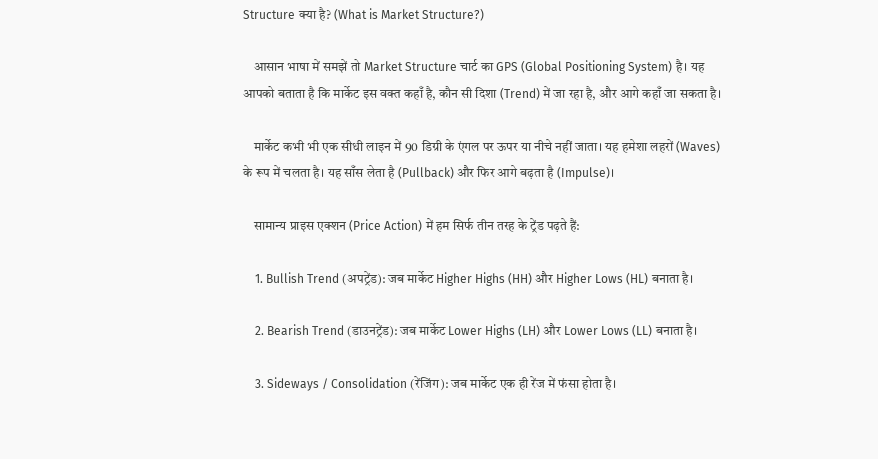Structure क्या है? (What is Market Structure?)

    आसान भाषा में समझें तो Market Structure चार्ट का GPS (Global Positioning System) है। यह आपको बताता है कि मार्केट इस वक्त कहाँ है, कौन सी दिशा (Trend) में जा रहा है, और आगे कहाँ जा सकता है।

    मार्केट कभी भी एक सीधी लाइन में 90 डिग्री के एंगल पर ऊपर या नीचे नहीं जाता। यह हमेशा लहरों (Waves) के रूप में चलता है। यह साँस लेता है (Pullback) और फिर आगे बढ़ता है (Impulse)।

    सामान्य प्राइस एक्शन (Price Action) में हम सिर्फ तीन तरह के ट्रेंड पढ़ते हैं:

    1. Bullish Trend (अपट्रेंड): जब मार्केट Higher Highs (HH) और Higher Lows (HL) बनाता है।

    2. Bearish Trend (डाउनट्रेंड): जब मार्केट Lower Highs (LH) और Lower Lows (LL) बनाता है।

    3. Sideways / Consolidation (रेंजिंग): जब मार्केट एक ही रेंज में फंसा होता है।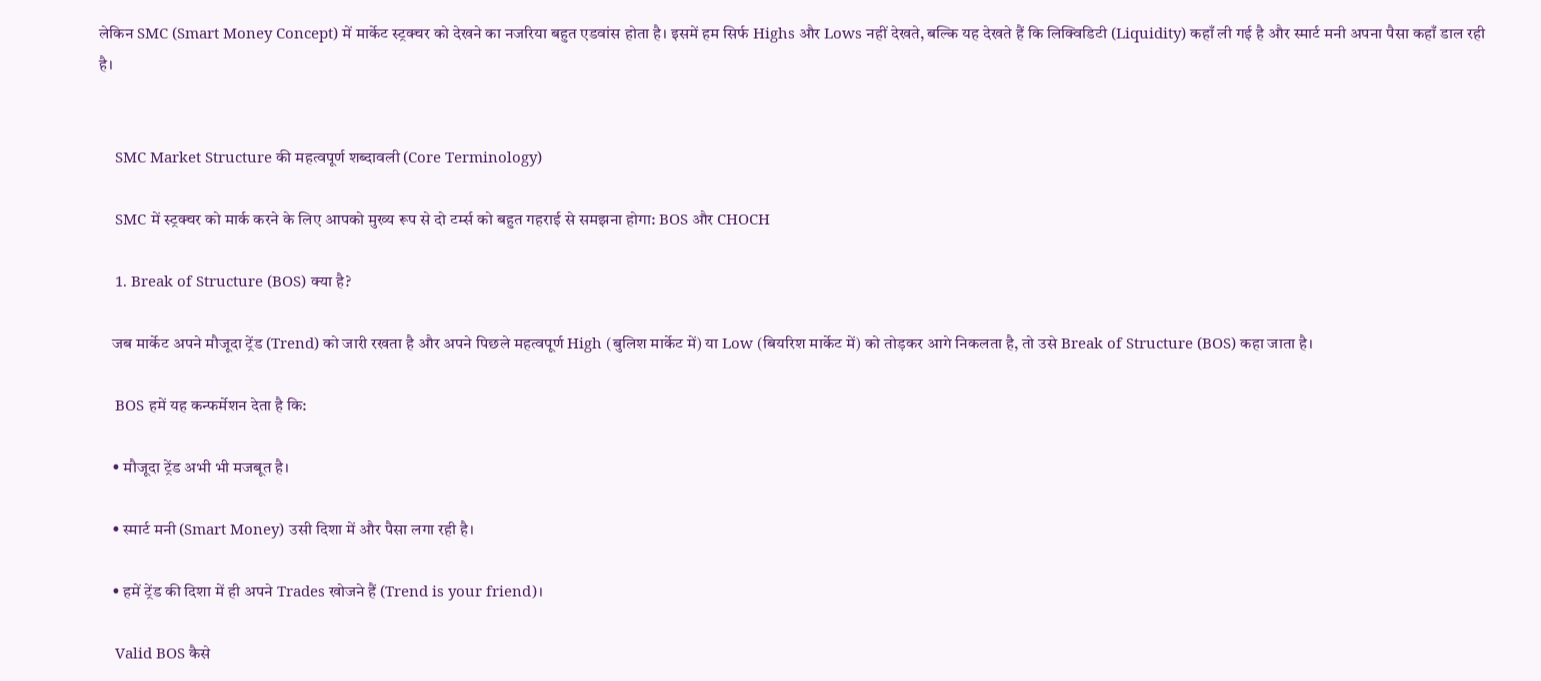लेकिन SMC (Smart Money Concept) में मार्केट स्ट्रक्चर को देखने का नजरिया बहुत एडवांस होता है। इसमें हम सिर्फ Highs और Lows नहीं देखते, बल्कि यह देखते हैं कि लिक्विडिटी (Liquidity) कहाँ ली गई है और स्मार्ट मनी अपना पैसा कहाँ डाल रही है।


    SMC Market Structure की महत्वपूर्ण शब्दावली (Core Terminology)

    SMC में स्ट्रक्चर को मार्क करने के लिए आपको मुख्य रूप से दो टर्म्स को बहुत गहराई से समझना होगा: BOS और CHOCH

    1. Break of Structure (BOS) क्या है?

    जब मार्केट अपने मौजूदा ट्रेंड (Trend) को जारी रखता है और अपने पिछले महत्वपूर्ण High (बुलिश मार्केट में) या Low (बियरिश मार्केट में) को तोड़कर आगे निकलता है, तो उसे Break of Structure (BOS) कहा जाता है।

    BOS हमें यह कन्फर्मेशन देता है कि:

    • मौजूदा ट्रेंड अभी भी मजबूत है।

    • स्मार्ट मनी (Smart Money) उसी दिशा में और पैसा लगा रही है।

    • हमें ट्रेंड की दिशा में ही अपने Trades खोजने हैं (Trend is your friend)।

    Valid BOS कैसे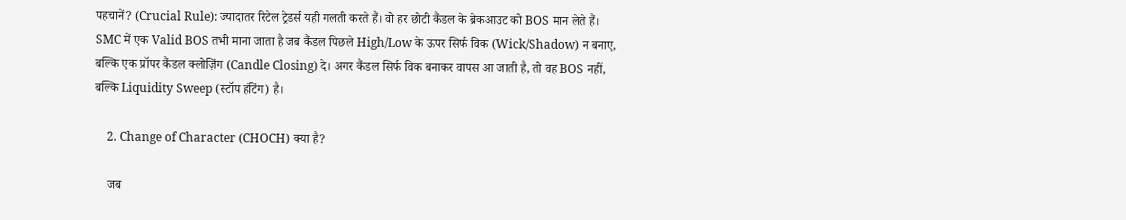पहचानें? (Crucial Rule): ज्यादातर रिटेल ट्रेडर्स यही गलती करते हैं। वो हर छोटी कैंडल के ब्रेकआउट को BOS मान लेते हैं। SMC में एक Valid BOS तभी माना जाता है जब कैंडल पिछले High/Low के ऊपर सिर्फ विक (Wick/Shadow) न बनाए, बल्कि एक प्रॉपर कैंडल क्लोज़िंग (Candle Closing) दे। अगर कैंडल सिर्फ विक बनाकर वापस आ जाती है, तो वह BOS नहीं, बल्कि Liquidity Sweep (स्टॉप हंटिंग) है।

    2. Change of Character (CHOCH) क्या है?

    जब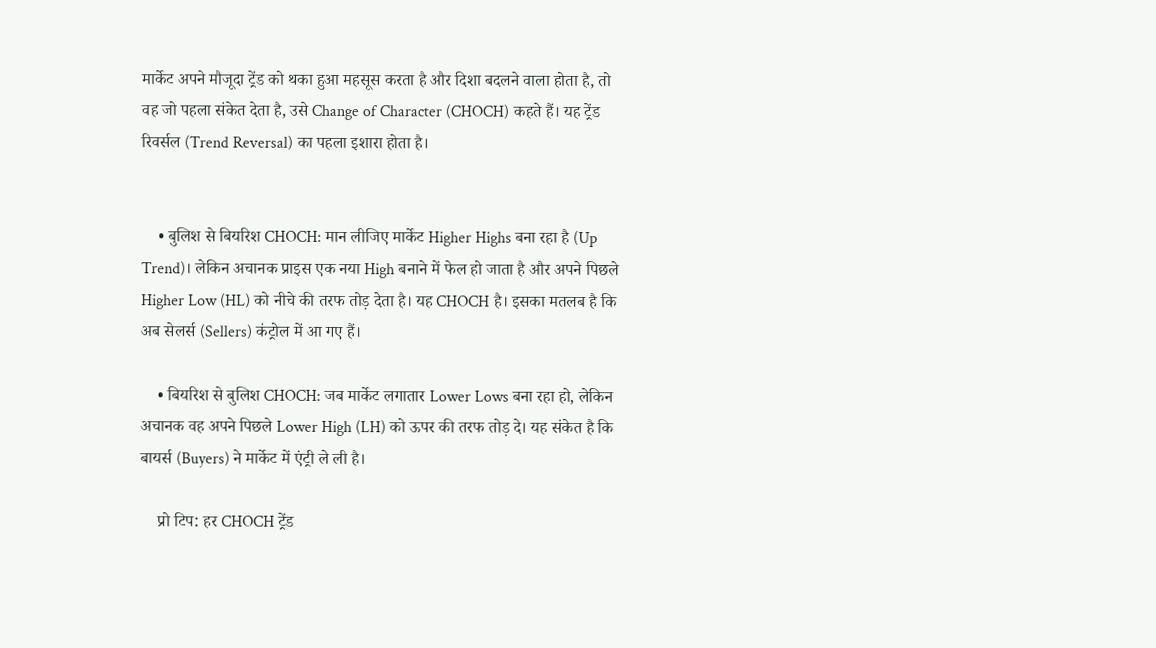मार्केट अपने मौजूदा ट्रेंड को थका हुआ महसूस करता है और दिशा बदलने वाला होता है, तो वह जो पहला संकेत देता है, उसे Change of Character (CHOCH) कहते हैं। यह ट्रेंड रिवर्सल (Trend Reversal) का पहला इशारा होता है।


    • बुलिश से बियरिश CHOCH: मान लीजिए मार्केट Higher Highs बना रहा है (Up Trend)। लेकिन अचानक प्राइस एक नया High बनाने में फेल हो जाता है और अपने पिछले Higher Low (HL) को नीचे की तरफ तोड़ देता है। यह CHOCH है। इसका मतलब है कि अब सेलर्स (Sellers) कंट्रोल में आ गए हैं।

    • बियरिश से बुलिश CHOCH: जब मार्केट लगातार Lower Lows बना रहा हो, लेकिन अचानक वह अपने पिछले Lower High (LH) को ऊपर की तरफ तोड़ दे। यह संकेत है कि बायर्स (Buyers) ने मार्केट में एंट्री ले ली है।

    प्रो टिप: हर CHOCH ट्रेंड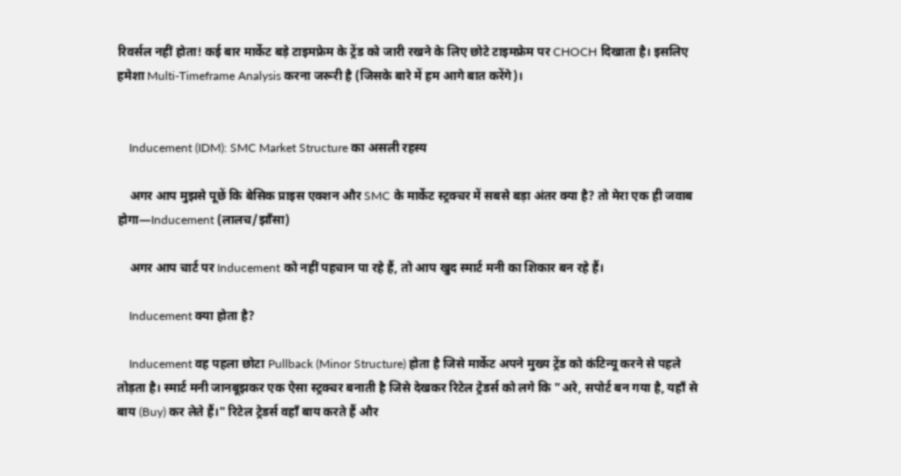रिवर्सल नहीं होता! कई बार मार्केट बड़े टाइमफ्रेम के ट्रेंड को जारी रखने के लिए छोटे टाइमफ्रेम पर CHOCH दिखाता है। इसलिए हमेशा Multi-Timeframe Analysis करना जरूरी है (जिसके बारे में हम आगे बात करेंगे)।


    Inducement (IDM): SMC Market Structure का असली रहस्य

    अगर आप मुझसे पूछें कि बेसिक प्राइस एक्शन और SMC के मार्केट स्ट्रक्चर में सबसे बड़ा अंतर क्या है? तो मेरा एक ही जवाब होगा—Inducement (लालच/झाँसा)

    अगर आप चार्ट पर Inducement को नहीं पहचान पा रहे हैं, तो आप खुद स्मार्ट मनी का शिकार बन रहे हैं।

    Inducement क्या होता है?

    Inducement वह पहला छोटा Pullback (Minor Structure) होता है जिसे मार्केट अपने मुख्य ट्रेंड को कंटिन्यू करने से पहले तोड़ता है। स्मार्ट मनी जानबूझकर एक ऐसा स्ट्रक्चर बनाती है जिसे देखकर रिटेल ट्रेडर्स को लगे कि "अरे, सपोर्ट बन गया है, यहाँ से बाय (Buy) कर लेते हैं।" रिटेल ट्रेडर्स वहाँ बाय करते हैं और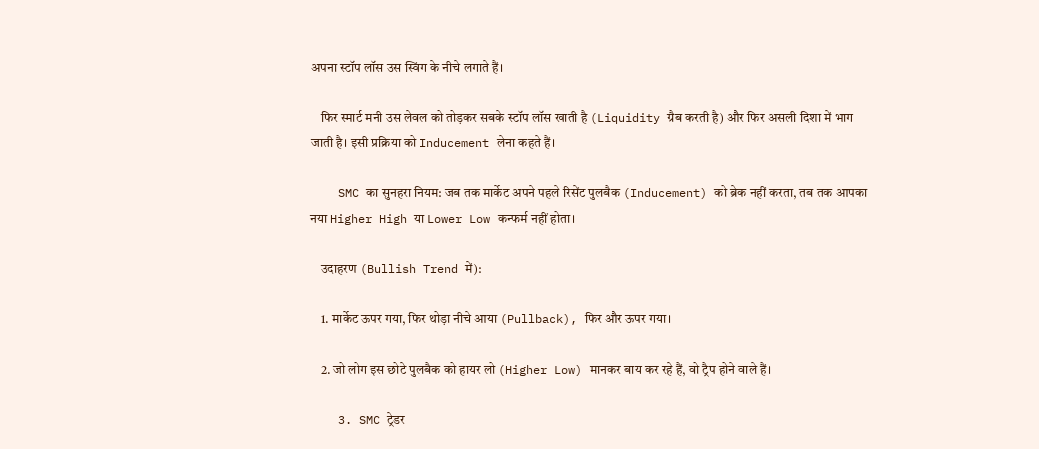अपना स्टॉप लॉस उस स्विंग के नीचे लगाते हैं।

    फिर स्मार्ट मनी उस लेवल को तोड़कर सबके स्टॉप लॉस खाती है (Liquidity ग्रैब करती है) और फिर असली दिशा में भाग जाती है। इसी प्रक्रिया को Inducement लेना कहते हैं।

    SMC का सुनहरा नियम: जब तक मार्केट अपने पहले रिसेंट पुलबैक (Inducement) को ब्रेक नहीं करता, तब तक आपका नया Higher High या Lower Low कन्फर्म नहीं होता।

    उदाहरण (Bullish Trend में):

    1. मार्केट ऊपर गया, फिर थोड़ा नीचे आया (Pullback), फिर और ऊपर गया।

    2. जो लोग इस छोटे पुलबैक को हायर लो (Higher Low) मानकर बाय कर रहे हैं, वो ट्रैप होने वाले हैं।

    3. SMC ट्रेडर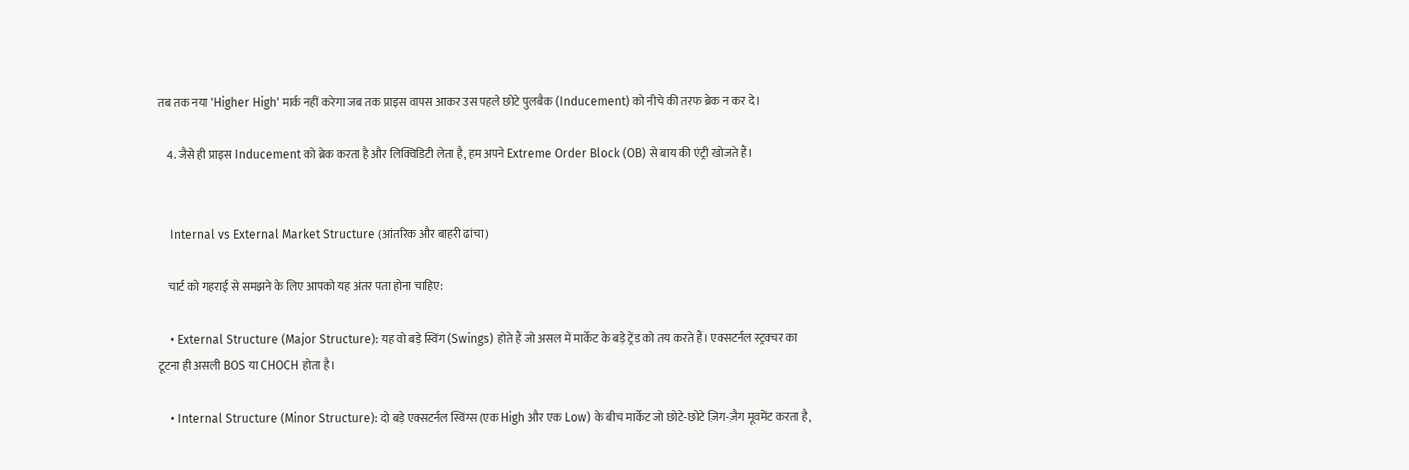तब तक नया 'Higher High' मार्क नहीं करेगा जब तक प्राइस वापस आकर उस पहले छोटे पुलबैक (Inducement) को नीचे की तरफ ब्रेक न कर दे।

    4. जैसे ही प्राइस Inducement को ब्रेक करता है और लिक्विडिटी लेता है, हम अपने Extreme Order Block (OB) से बाय की एंट्री खोजते हैं।


    Internal vs External Market Structure (आंतरिक और बाहरी ढांचा)

    चार्ट को गहराई से समझने के लिए आपको यह अंतर पता होना चाहिए:

    • External Structure (Major Structure): यह वो बड़े स्विंग (Swings) होते हैं जो असल में मार्केट के बड़े ट्रेंड को तय करते हैं। एक्सटर्नल स्ट्रक्चर का टूटना ही असली BOS या CHOCH होता है।

    • Internal Structure (Minor Structure): दो बड़े एक्सटर्नल स्विंग्स (एक High और एक Low) के बीच मार्केट जो छोटे-छोटे ज़िग-ज़ैग मूवमेंट करता है,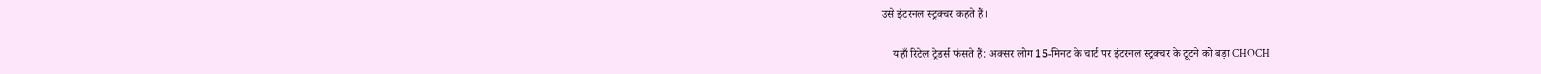उसे इंटरनल स्ट्रक्चर कहते हैं।

    यहाँ रिटेल ट्रेडर्स फंसते हैं: अक्सर लोग 15-मिनट के चार्ट पर इंटरनल स्ट्रक्चर के टूटने को बड़ा CHOCH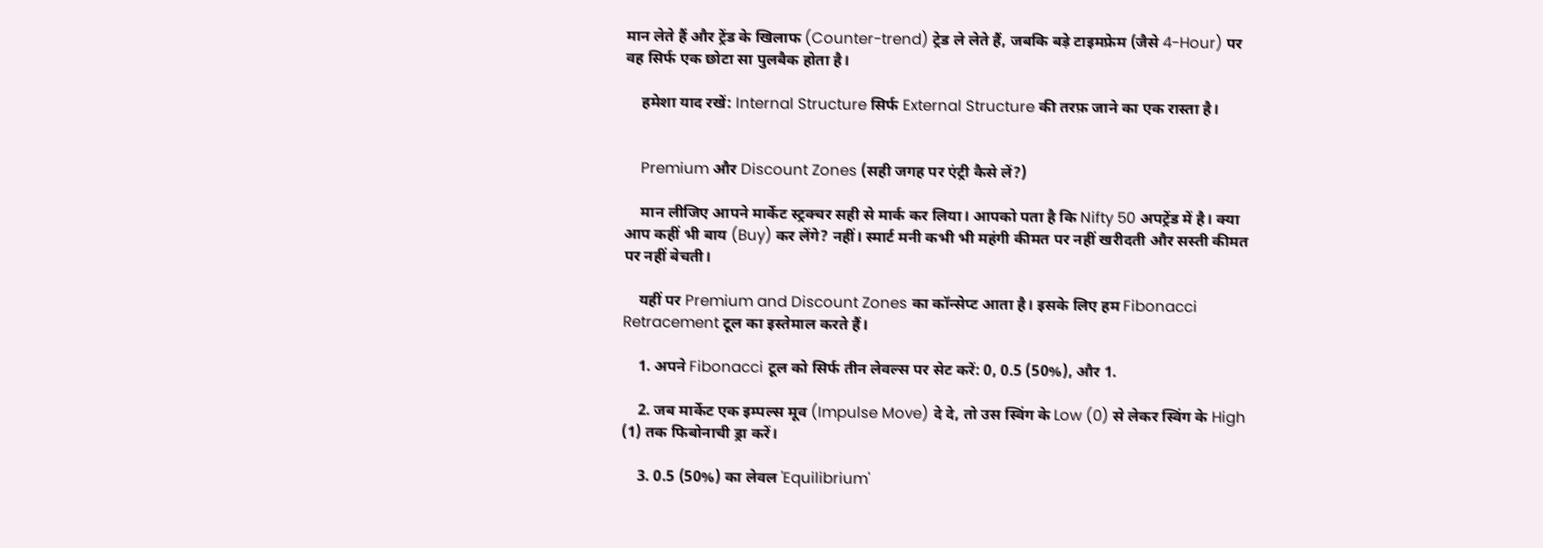मान लेते हैं और ट्रेंड के खिलाफ (Counter-trend) ट्रेड ले लेते हैं, जबकि बड़े टाइमफ्रेम (जैसे 4-Hour) पर वह सिर्फ एक छोटा सा पुलबैक होता है।

    हमेशा याद रखें: Internal Structure सिर्फ External Structure की तरफ़ जाने का एक रास्ता है।


    Premium और Discount Zones (सही जगह पर एंट्री कैसे लें?)

    मान लीजिए आपने मार्केट स्ट्रक्चर सही से मार्क कर लिया। आपको पता है कि Nifty 50 अपट्रेंड में है। क्या आप कहीं भी बाय (Buy) कर लेंगे? नहीं। स्मार्ट मनी कभी भी महंगी कीमत पर नहीं खरीदती और सस्ती कीमत पर नहीं बेचती।

    यहीं पर Premium and Discount Zones का कॉन्सेप्ट आता है। इसके लिए हम Fibonacci Retracement टूल का इस्तेमाल करते हैं।

    1. अपने Fibonacci टूल को सिर्फ तीन लेवल्स पर सेट करें: 0, 0.5 (50%), और 1.

    2. जब मार्केट एक इम्पल्स मूव (Impulse Move) दे दे, तो उस स्विंग के Low (0) से लेकर स्विंग के High (1) तक फिबोनाची ड्रा करें।

    3. 0.5 (50%) का लेवल 'Equilibrium'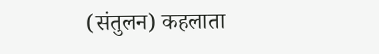(संतुलन) कहलाता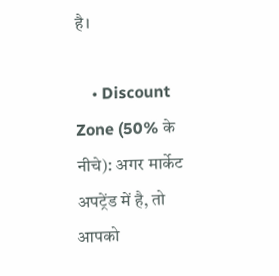है।

    • Discount Zone (50% के नीचे): अगर मार्केट अपट्रेंड में है, तो आपको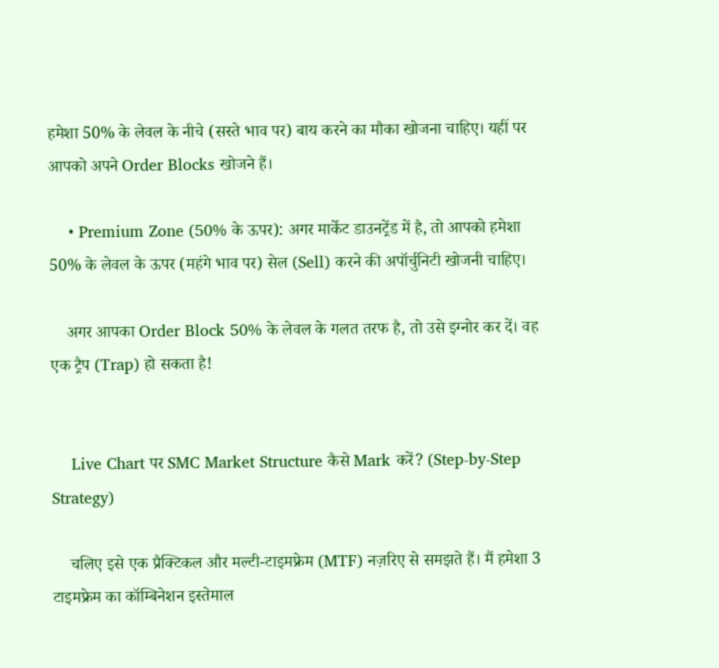हमेशा 50% के लेवल के नीचे (सस्ते भाव पर) बाय करने का मौका खोजना चाहिए। यहीं पर आपको अपने Order Blocks खोजने हैं।

    • Premium Zone (50% के ऊपर): अगर मार्केट डाउनट्रेंड में है, तो आपको हमेशा 50% के लेवल के ऊपर (महंगे भाव पर) सेल (Sell) करने की अपॉर्चुनिटी खोजनी चाहिए।

    अगर आपका Order Block 50% के लेवल के गलत तरफ है, तो उसे इग्नोर कर दें। वह एक ट्रैप (Trap) हो सकता है!


    Live Chart पर SMC Market Structure कैसे Mark करें? (Step-by-Step Strategy)

    चलिए इसे एक प्रैक्टिकल और मल्टी-टाइमफ्रेम (MTF) नज़रिए से समझते हैं। मैं हमेशा 3 टाइमफ्रेम का कॉम्बिनेशन इस्तेमाल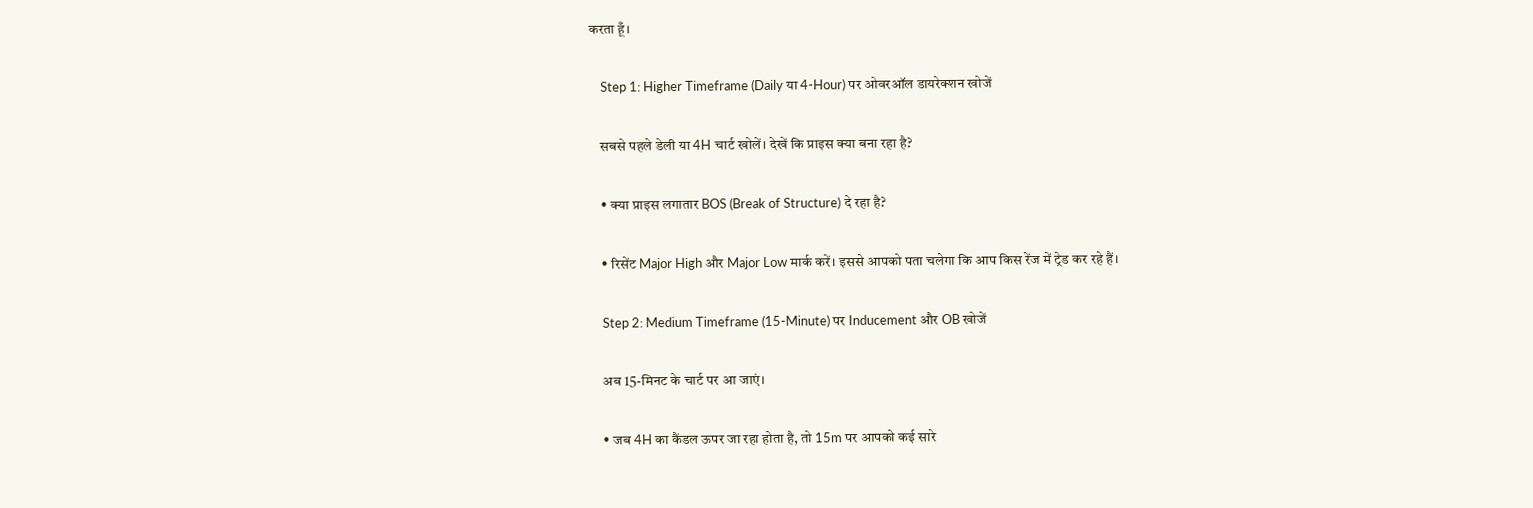करता हूँ।

    Step 1: Higher Timeframe (Daily या 4-Hour) पर ओवरऑल डायरेक्शन खोजें

    सबसे पहले डेली या 4H चार्ट खोलें। देखें कि प्राइस क्या बना रहा है?

    • क्या प्राइस लगातार BOS (Break of Structure) दे रहा है?

    • रिसेंट Major High और Major Low मार्क करें। इससे आपको पता चलेगा कि आप किस रेंज में ट्रेड कर रहे हैं।

    Step 2: Medium Timeframe (15-Minute) पर Inducement और OB खोजें

    अब 15-मिनट के चार्ट पर आ जाएं।

    • जब 4H का कैंडल ऊपर जा रहा होता है, तो 15m पर आपको कई सारे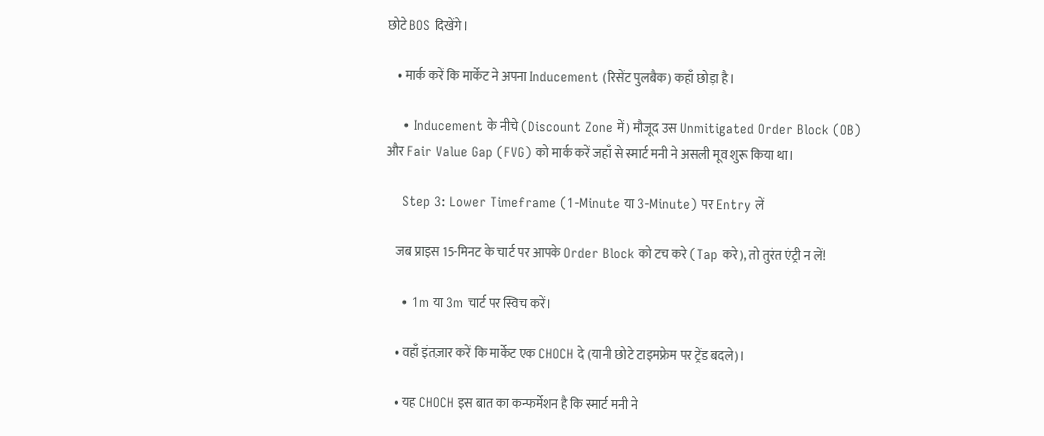छोटे BOS दिखेंगे।

    • मार्क करें कि मार्केट ने अपना Inducement (रिसेंट पुलबैक) कहाँ छोड़ा है।

    • Inducement के नीचे (Discount Zone में) मौजूद उस Unmitigated Order Block (OB) और Fair Value Gap (FVG) को मार्क करें जहाँ से स्मार्ट मनी ने असली मूव शुरू किया था।

    Step 3: Lower Timeframe (1-Minute या 3-Minute) पर Entry लें

    जब प्राइस 15-मिनट के चार्ट पर आपके Order Block को टच करे (Tap करे), तो तुरंत एंट्री न लें!

    • 1m या 3m चार्ट पर स्विच करें।

    • वहाँ इंतज़ार करें कि मार्केट एक CHOCH दे (यानी छोटे टाइमफ्रेम पर ट्रेंड बदले)।

    • यह CHOCH इस बात का कन्फर्मेशन है कि स्मार्ट मनी ने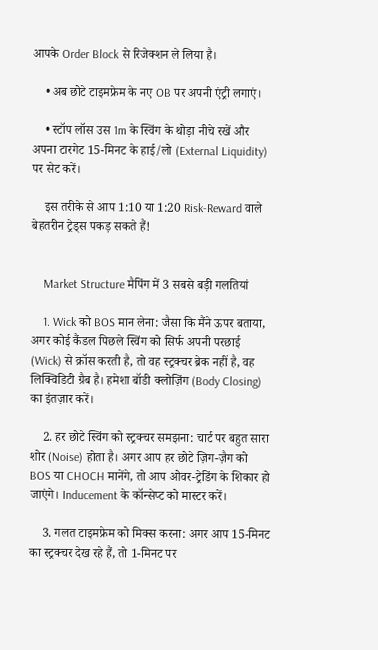आपके Order Block से रिजेक्शन ले लिया है।

    • अब छोटे टाइमफ्रेम के नए OB पर अपनी एंट्री लगाएं।

    • स्टॉप लॉस उस 1m के स्विंग के थोड़ा नीचे रखें और अपना टारगेट 15-मिनट के हाई/लो (External Liquidity) पर सेट करें।

    इस तरीके से आप 1:10 या 1:20 Risk-Reward वाले बेहतरीन ट्रेड्स पकड़ सकते हैं!


    Market Structure मैपिंग में 3 सबसे बड़ी गलतियां

    1. Wick को BOS मान लेना: जैसा कि मैंने ऊपर बताया, अगर कोई कैंडल पिछले स्विंग को सिर्फ अपनी परछाई (Wick) से क्रॉस करती है, तो वह स्ट्रक्चर ब्रेक नहीं है, वह लिक्विडिटी ग्रैब है। हमेशा बॉडी क्लोज़िंग (Body Closing) का इंतज़ार करें।

    2. हर छोटे स्विंग को स्ट्रक्चर समझना: चार्ट पर बहुत सारा शोर (Noise) होता है। अगर आप हर छोटे ज़िग-ज़ैग को BOS या CHOCH मानेंगे, तो आप ओवर-ट्रेडिंग के शिकार हो जाएंगे। Inducement के कॉन्सेप्ट को मास्टर करें।

    3. गलत टाइमफ्रेम को मिक्स करना: अगर आप 15-मिनट का स्ट्रक्चर देख रहे हैं, तो 1-मिनट पर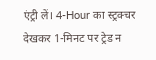एंट्री लें। 4-Hour का स्ट्रक्चर देखकर 1-मिनट पर ट्रेड न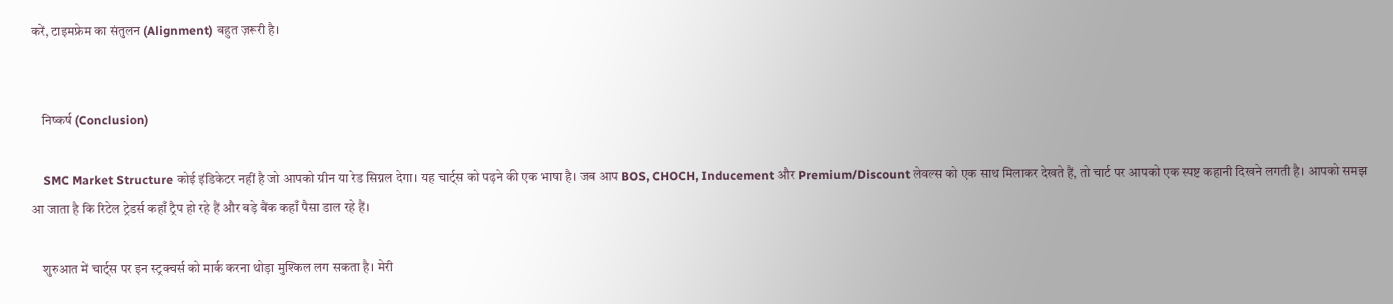करें, टाइमफ्रेम का संतुलन (Alignment) बहुत ज़रूरी है।


    निष्कर्ष (Conclusion)

    SMC Market Structure कोई इंडिकेटर नहीं है जो आपको ग्रीन या रेड सिग्नल देगा। यह चार्ट्स को पढ़ने की एक भाषा है। जब आप BOS, CHOCH, Inducement और Premium/Discount लेवल्स को एक साथ मिलाकर देखते हैं, तो चार्ट पर आपको एक स्पष्ट कहानी दिखने लगती है। आपको समझ आ जाता है कि रिटेल ट्रेडर्स कहाँ ट्रैप हो रहे हैं और बड़े बैंक कहाँ पैसा डाल रहे हैं।

    शुरुआत में चार्ट्स पर इन स्ट्रक्चर्स को मार्क करना थोड़ा मुश्किल लग सकता है। मेरी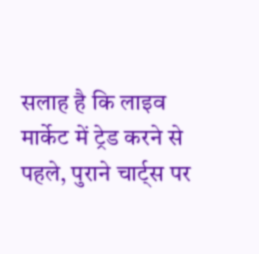सलाह है कि लाइव मार्केट में ट्रेड करने से पहले, पुराने चार्ट्स पर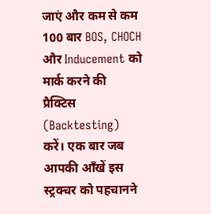जाएं और कम से कम 100 बार BOS, CHOCH और Inducement को मार्क करने की प्रैक्टिस (Backtesting) करें। एक बार जब आपकी आँखें इस स्ट्रक्चर को पहचानने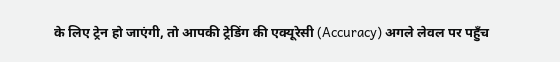के लिए ट्रेन हो जाएंगी, तो आपकी ट्रेडिंग की एक्यूरेसी (Accuracy) अगले लेवल पर पहुँच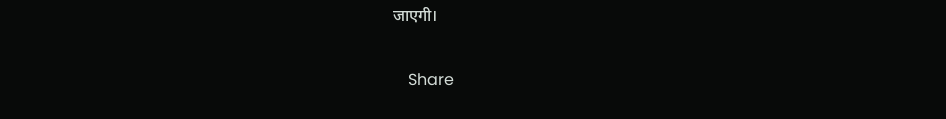जाएगी।

    Share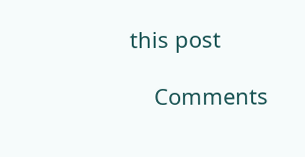this post

    Comments